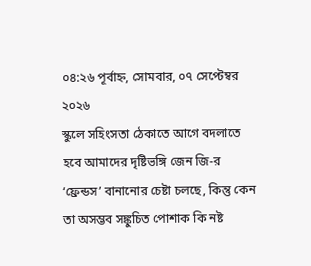০৪:২৬ পূর্বাহ্ন, সোমবার, ০৭ সেপ্টেম্বর ২০২৬
স্কুলে সহিংসতা ঠেকাতে আগে বদলাতে হবে আমাদের দৃষ্টিভঙ্গি জেন জি-র ‘ফ্রেন্ডস’ বানানোর চেষ্টা চলছে, কিন্তু কেন তা অসম্ভব সঙ্কুচিত পোশাক কি নষ্ট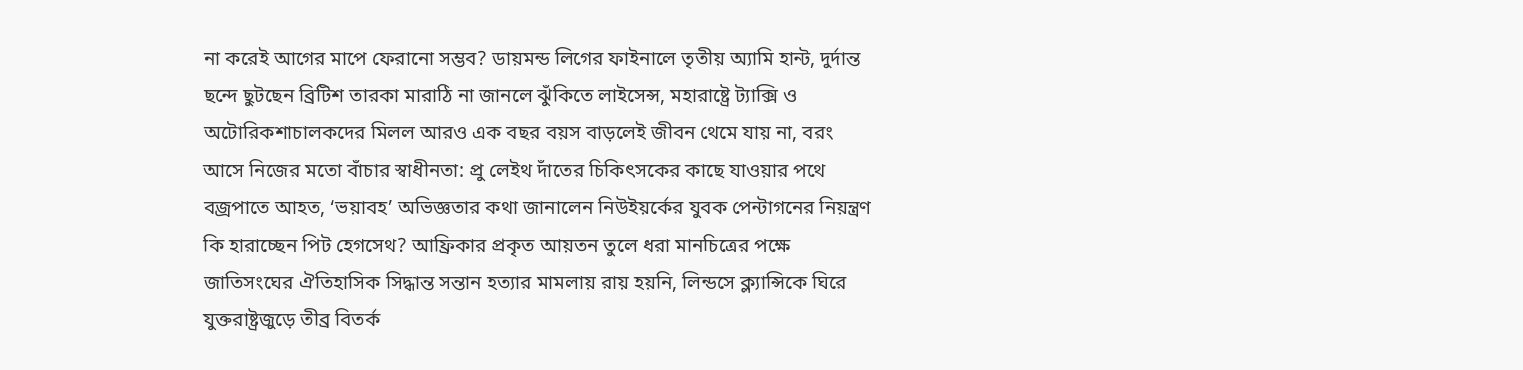না করেই আগের মাপে ফেরানো সম্ভব? ডায়মন্ড লিগের ফাইনালে তৃতীয় অ্যামি হান্ট, দুর্দান্ত ছন্দে ছুটছেন ব্রিটিশ তারকা মারাঠি না জানলে ঝুঁকিতে লাইসেন্স, মহারাষ্ট্রে ট্যাক্সি ও অটোরিকশাচালকদের মিলল আরও এক বছর বয়স বাড়লেই জীবন থেমে যায় না, বরং আসে নিজের মতো বাঁচার স্বাধীনতা: প্রু লেইথ দাঁতের চিকিৎসকের কাছে যাওয়ার পথে বজ্রপাতে আহত, ‘ভয়াবহ’ অভিজ্ঞতার কথা জানালেন নিউইয়র্কের যুবক পেন্টাগনের নিয়ন্ত্রণ কি হারাচ্ছেন পিট হেগসেথ? আফ্রিকার প্রকৃত আয়তন তুলে ধরা মানচিত্রের পক্ষে জাতিসংঘের ঐতিহাসিক সিদ্ধান্ত সন্তান হত্যার মামলায় রায় হয়নি, লিন্ডসে ক্ল্যান্সিকে ঘিরে যুক্তরাষ্ট্রজুড়ে তীব্র বিতর্ক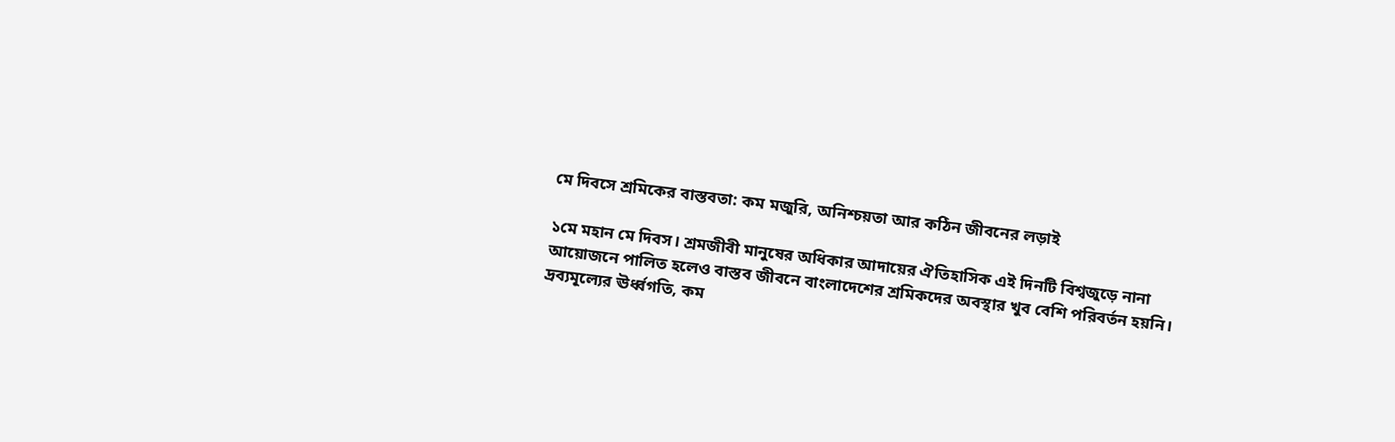মে দিবসে শ্রমিকের বাস্তবতা: কম মজুরি, অনিশ্চয়তা আর কঠিন জীবনের লড়াই

১মে মহান মে দিবস। শ্রমজীবী মানুষের অধিকার আদায়ের ঐতিহাসিক এই দিনটি বিশ্বজুড়ে নানা আয়োজনে পালিত হলেও বাস্তব জীবনে বাংলাদেশের শ্রমিকদের অবস্থার খুব বেশি পরিবর্তন হয়নি। দ্রব্যমূল্যের ঊর্ধ্বগতি, কম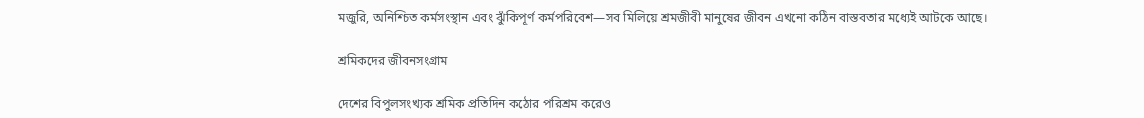মজুরি, অনিশ্চিত কর্মসংস্থান এবং ঝুঁকিপূর্ণ কর্মপরিবেশ—সব মিলিয়ে শ্রমজীবী মানুষের জীবন এখনো কঠিন বাস্তবতার মধ্যেই আটকে আছে।

শ্রমিকদের জীবনসংগ্রাম

দেশের বিপুলসংখ্যক শ্রমিক প্রতিদিন কঠোর পরিশ্রম করেও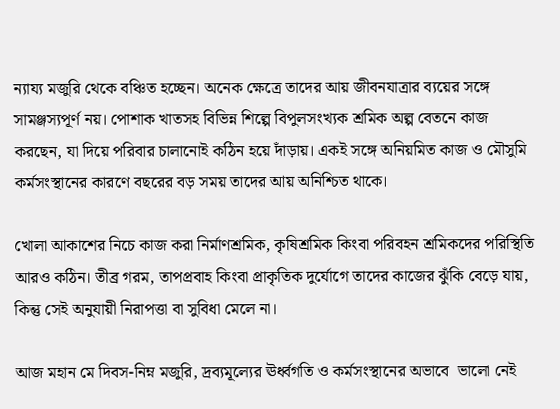ন্যায্য মজুরি থেকে বঞ্চিত হচ্ছেন। অনেক ক্ষেত্রে তাদের আয় জীবনযাত্রার ব্যয়ের সঙ্গে সামঞ্জস্যপূর্ণ নয়। পোশাক খাতসহ বিভিন্ন শিল্পে বিপুলসংখ্যক শ্রমিক অল্প বেতনে কাজ করছেন, যা দিয়ে পরিবার চালানোই কঠিন হয়ে দাঁড়ায়। একই সঙ্গে অনিয়মিত কাজ ও মৌসুমি কর্মসংস্থানের কারণে বছরের বড় সময় তাদের আয় অনিশ্চিত থাকে।

খোলা আকাশের নিচে কাজ করা নির্মাণশ্রমিক, কৃষিশ্রমিক কিংবা পরিবহন শ্রমিকদের পরিস্থিতি আরও কঠিন। তীব্র গরম, তাপপ্রবাহ কিংবা প্রাকৃতিক দুর্যোগে তাদের কাজের ঝুঁকি বেড়ে যায়, কিন্তু সেই অনুযায়ী নিরাপত্তা বা সুবিধা মেলে না।

আজ মহান মে দিবস-নিম্ন মজুরি, দ্রব্যমূল্যের ঊর্ধ্বগতি ও কর্মসংস্থানের অভাবে  ভালো নেই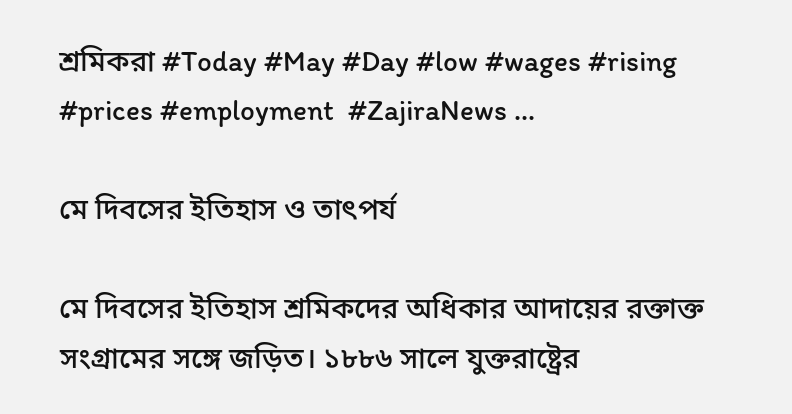শ্রমিকরা #Today #May #Day #low #wages #rising #prices #employment  #ZajiraNews ...

মে দিবসের ইতিহাস ও তাৎপর্য

মে দিবসের ইতিহাস শ্রমিকদের অধিকার আদায়ের রক্তাক্ত সংগ্রামের সঙ্গে জড়িত। ১৮৮৬ সালে যুক্তরাষ্ট্রের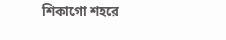শিকাগো শহরে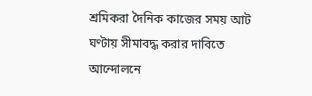শ্রমিকরা দৈনিক কাজের সময় আট ঘণ্টায় সীমাবদ্ধ করার দাবিতে আন্দোলনে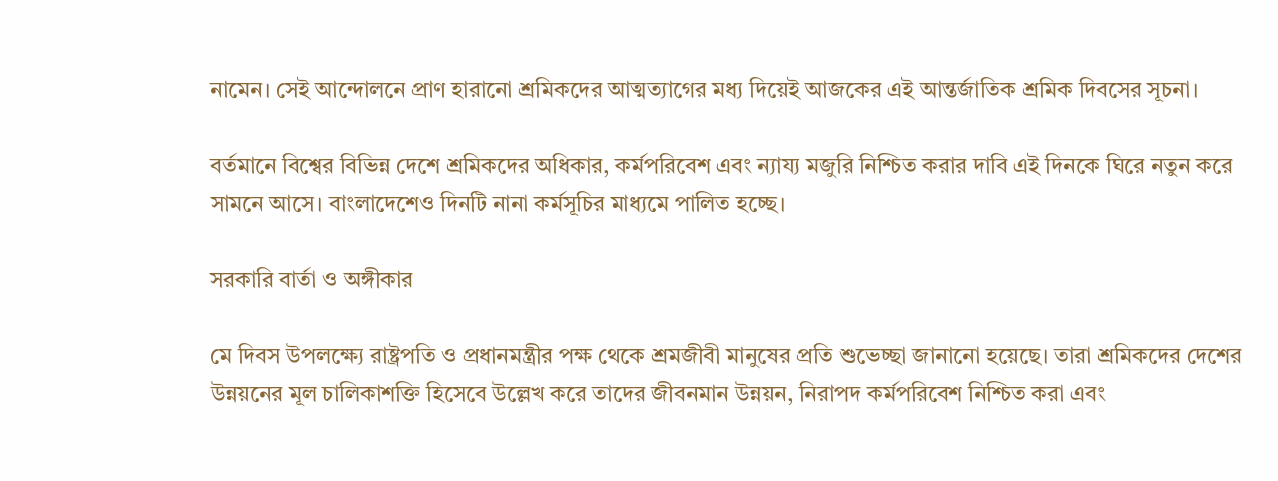নামেন। সেই আন্দোলনে প্রাণ হারানো শ্রমিকদের আত্মত্যাগের মধ্য দিয়েই আজকের এই আন্তর্জাতিক শ্রমিক দিবসের সূচনা।

বর্তমানে বিশ্বের বিভিন্ন দেশে শ্রমিকদের অধিকার, কর্মপরিবেশ এবং ন্যায্য মজুরি নিশ্চিত করার দাবি এই দিনকে ঘিরে নতুন করে সামনে আসে। বাংলাদেশেও দিনটি নানা কর্মসূচির মাধ্যমে পালিত হচ্ছে।

সরকারি বার্তা ও অঙ্গীকার

মে দিবস উপলক্ষ্যে রাষ্ট্রপতি ও প্রধানমন্ত্রীর পক্ষ থেকে শ্রমজীবী মানুষের প্রতি শুভেচ্ছা জানানো হয়েছে। তারা শ্রমিকদের দেশের উন্নয়নের মূল চালিকাশক্তি হিসেবে উল্লেখ করে তাদের জীবনমান উন্নয়ন, নিরাপদ কর্মপরিবেশ নিশ্চিত করা এবং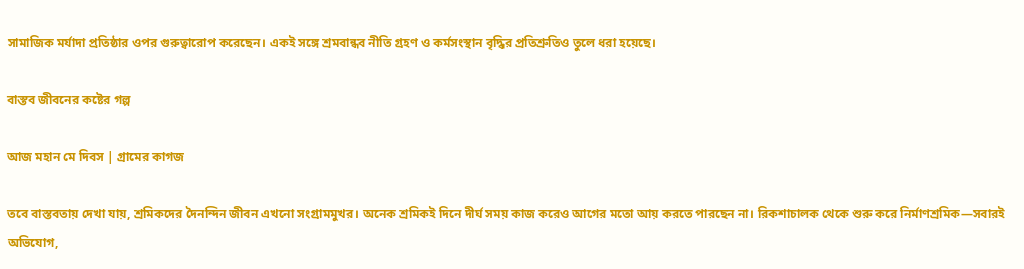সামাজিক মর্যাদা প্রতিষ্ঠার ওপর গুরুত্বারোপ করেছেন। একই সঙ্গে শ্রমবান্ধব নীতি গ্রহণ ও কর্মসংস্থান বৃদ্ধির প্রতিশ্রুতিও তুলে ধরা হয়েছে।

বাস্তব জীবনের কষ্টের গল্প

আজ মহান মে দিবস | গ্রামের কাগজ

তবে বাস্তবতায় দেখা যায়, শ্রমিকদের দৈনন্দিন জীবন এখনো সংগ্রামমুখর। অনেক শ্রমিকই দিনে দীর্ঘ সময় কাজ করেও আগের মতো আয় করতে পারছেন না। রিকশাচালক থেকে শুরু করে নির্মাণশ্রমিক—সবারই অভিযোগ,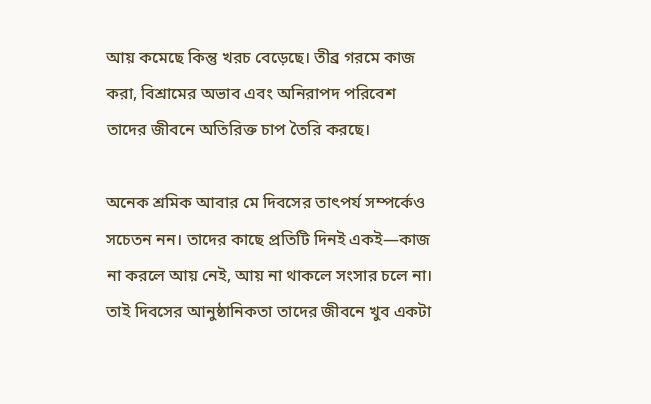আয় কমেছে কিন্তু খরচ বেড়েছে। তীব্র গরমে কাজ করা, বিশ্রামের অভাব এবং অনিরাপদ পরিবেশ তাদের জীবনে অতিরিক্ত চাপ তৈরি করছে।

অনেক শ্রমিক আবার মে দিবসের তাৎপর্য সম্পর্কেও সচেতন নন। তাদের কাছে প্রতিটি দিনই একই—কাজ না করলে আয় নেই, আয় না থাকলে সংসার চলে না। তাই দিবসের আনুষ্ঠানিকতা তাদের জীবনে খুব একটা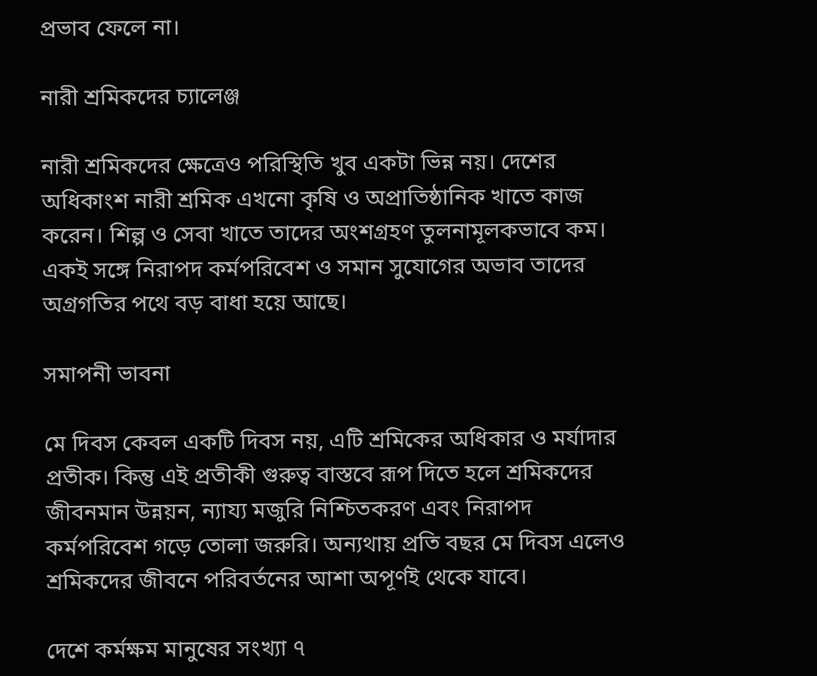প্রভাব ফেলে না।

নারী শ্রমিকদের চ্যালেঞ্জ

নারী শ্রমিকদের ক্ষেত্রেও পরিস্থিতি খুব একটা ভিন্ন নয়। দেশের অধিকাংশ নারী শ্রমিক এখনো কৃষি ও অপ্রাতিষ্ঠানিক খাতে কাজ করেন। শিল্প ও সেবা খাতে তাদের অংশগ্রহণ তুলনামূলকভাবে কম। একই সঙ্গে নিরাপদ কর্মপরিবেশ ও সমান সুযোগের অভাব তাদের অগ্রগতির পথে বড় বাধা হয়ে আছে।

সমাপনী ভাবনা

মে দিবস কেবল একটি দিবস নয়, এটি শ্রমিকের অধিকার ও মর্যাদার প্রতীক। কিন্তু এই প্রতীকী গুরুত্ব বাস্তবে রূপ দিতে হলে শ্রমিকদের জীবনমান উন্নয়ন, ন্যায্য মজুরি নিশ্চিতকরণ এবং নিরাপদ কর্মপরিবেশ গড়ে তোলা জরুরি। অন্যথায় প্রতি বছর মে দিবস এলেও শ্রমিকদের জীবনে পরিবর্তনের আশা অপূর্ণই থেকে যাবে।

দেশে কর্মক্ষম মানুষের সংখ্যা ৭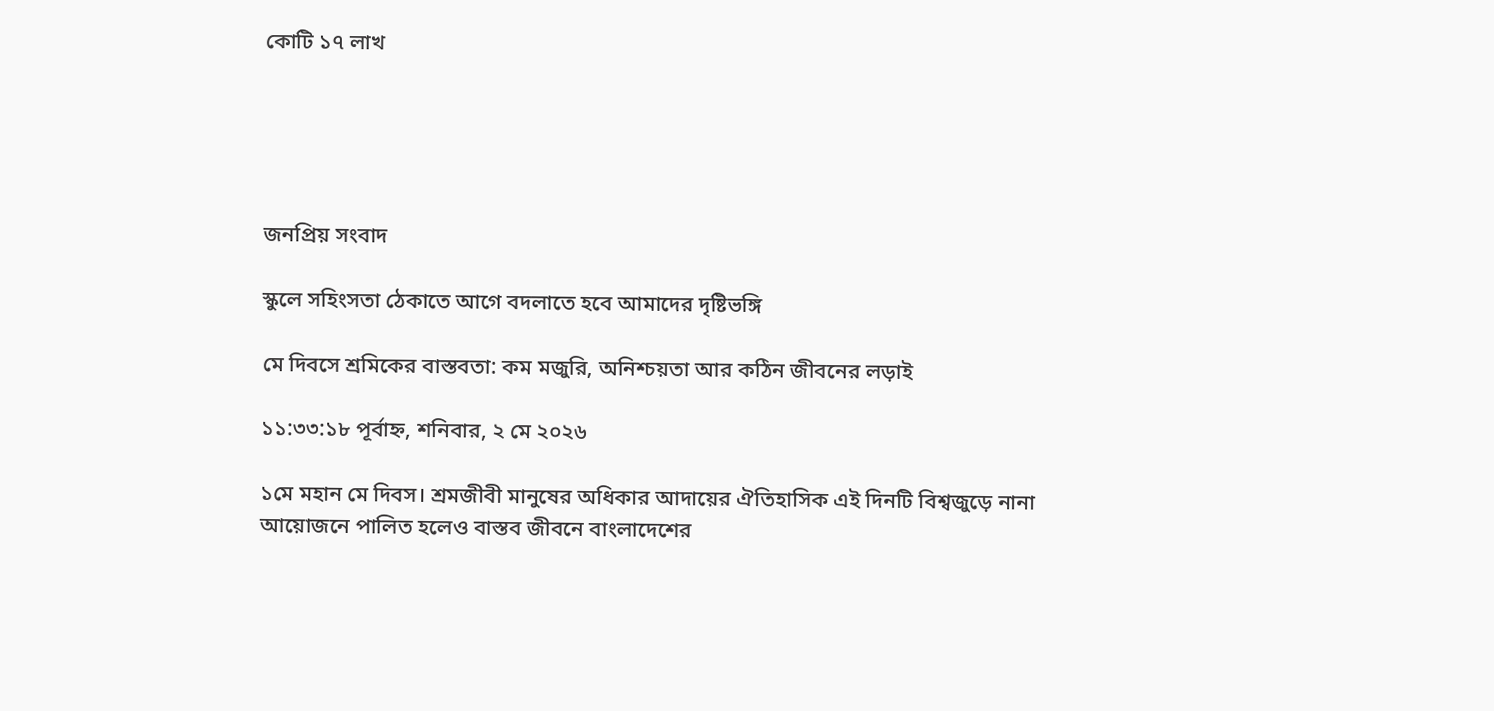কোটি ১৭ লাখ





জনপ্রিয় সংবাদ

স্কুলে সহিংসতা ঠেকাতে আগে বদলাতে হবে আমাদের দৃষ্টিভঙ্গি

মে দিবসে শ্রমিকের বাস্তবতা: কম মজুরি, অনিশ্চয়তা আর কঠিন জীবনের লড়াই

১১:৩৩:১৮ পূর্বাহ্ন, শনিবার, ২ মে ২০২৬

১মে মহান মে দিবস। শ্রমজীবী মানুষের অধিকার আদায়ের ঐতিহাসিক এই দিনটি বিশ্বজুড়ে নানা আয়োজনে পালিত হলেও বাস্তব জীবনে বাংলাদেশের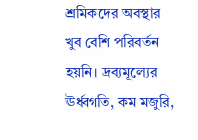শ্রমিকদের অবস্থার খুব বেশি পরিবর্তন হয়নি। দ্রব্যমূল্যের ঊর্ধ্বগতি, কম মজুরি,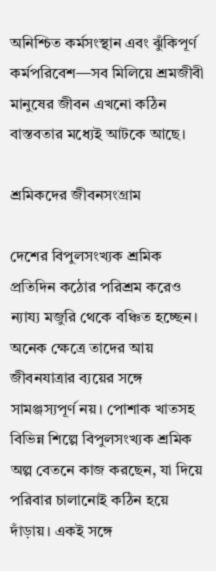অনিশ্চিত কর্মসংস্থান এবং ঝুঁকিপূর্ণ কর্মপরিবেশ—সব মিলিয়ে শ্রমজীবী মানুষের জীবন এখনো কঠিন বাস্তবতার মধ্যেই আটকে আছে।

শ্রমিকদের জীবনসংগ্রাম

দেশের বিপুলসংখ্যক শ্রমিক প্রতিদিন কঠোর পরিশ্রম করেও ন্যায্য মজুরি থেকে বঞ্চিত হচ্ছেন। অনেক ক্ষেত্রে তাদের আয় জীবনযাত্রার ব্যয়ের সঙ্গে সামঞ্জস্যপূর্ণ নয়। পোশাক খাতসহ বিভিন্ন শিল্পে বিপুলসংখ্যক শ্রমিক অল্প বেতনে কাজ করছেন, যা দিয়ে পরিবার চালানোই কঠিন হয়ে দাঁড়ায়। একই সঙ্গে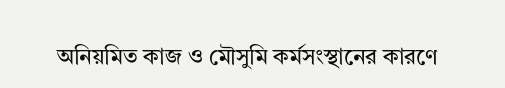অনিয়মিত কাজ ও মৌসুমি কর্মসংস্থানের কারণে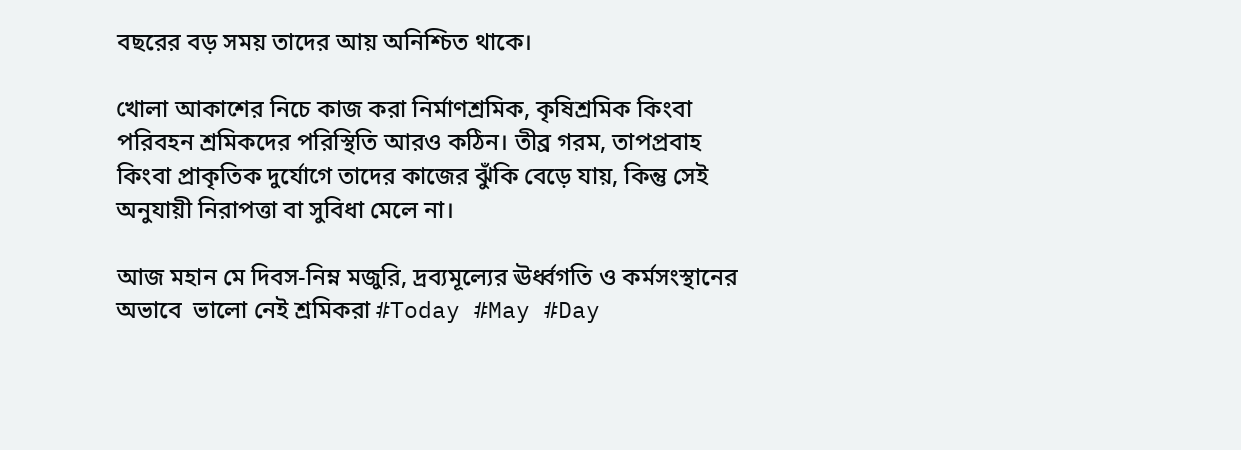বছরের বড় সময় তাদের আয় অনিশ্চিত থাকে।

খোলা আকাশের নিচে কাজ করা নির্মাণশ্রমিক, কৃষিশ্রমিক কিংবা পরিবহন শ্রমিকদের পরিস্থিতি আরও কঠিন। তীব্র গরম, তাপপ্রবাহ কিংবা প্রাকৃতিক দুর্যোগে তাদের কাজের ঝুঁকি বেড়ে যায়, কিন্তু সেই অনুযায়ী নিরাপত্তা বা সুবিধা মেলে না।

আজ মহান মে দিবস-নিম্ন মজুরি, দ্রব্যমূল্যের ঊর্ধ্বগতি ও কর্মসংস্থানের অভাবে  ভালো নেই শ্রমিকরা #Today #May #Day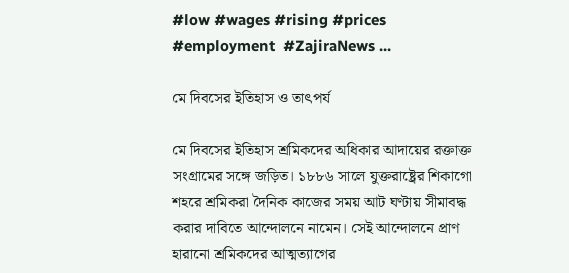#low #wages #rising #prices #employment  #ZajiraNews ...

মে দিবসের ইতিহাস ও তাৎপর্য

মে দিবসের ইতিহাস শ্রমিকদের অধিকার আদায়ের রক্তাক্ত সংগ্রামের সঙ্গে জড়িত। ১৮৮৬ সালে যুক্তরাষ্ট্রের শিকাগো শহরে শ্রমিকরা দৈনিক কাজের সময় আট ঘণ্টায় সীমাবদ্ধ করার দাবিতে আন্দোলনে নামেন। সেই আন্দোলনে প্রাণ হারানো শ্রমিকদের আত্মত্যাগের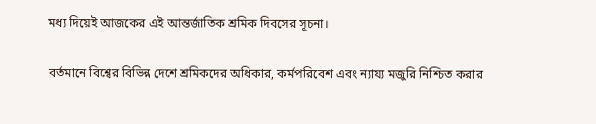মধ্য দিয়েই আজকের এই আন্তর্জাতিক শ্রমিক দিবসের সূচনা।

বর্তমানে বিশ্বের বিভিন্ন দেশে শ্রমিকদের অধিকার, কর্মপরিবেশ এবং ন্যায্য মজুরি নিশ্চিত করার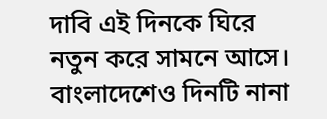দাবি এই দিনকে ঘিরে নতুন করে সামনে আসে। বাংলাদেশেও দিনটি নানা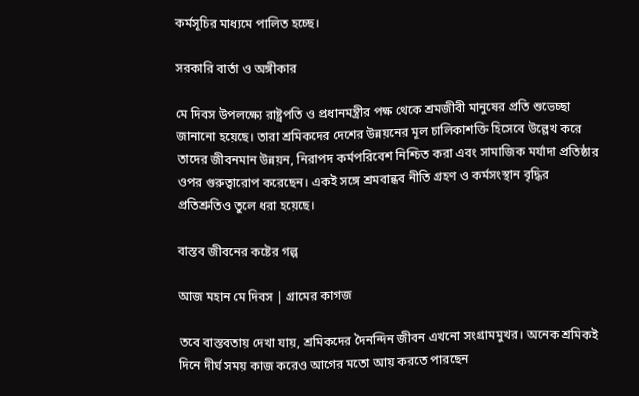কর্মসূচির মাধ্যমে পালিত হচ্ছে।

সরকারি বার্তা ও অঙ্গীকার

মে দিবস উপলক্ষ্যে রাষ্ট্রপতি ও প্রধানমন্ত্রীর পক্ষ থেকে শ্রমজীবী মানুষের প্রতি শুভেচ্ছা জানানো হয়েছে। তারা শ্রমিকদের দেশের উন্নয়নের মূল চালিকাশক্তি হিসেবে উল্লেখ করে তাদের জীবনমান উন্নয়ন, নিরাপদ কর্মপরিবেশ নিশ্চিত করা এবং সামাজিক মর্যাদা প্রতিষ্ঠার ওপর গুরুত্বারোপ করেছেন। একই সঙ্গে শ্রমবান্ধব নীতি গ্রহণ ও কর্মসংস্থান বৃদ্ধির প্রতিশ্রুতিও তুলে ধরা হয়েছে।

বাস্তব জীবনের কষ্টের গল্প

আজ মহান মে দিবস | গ্রামের কাগজ

তবে বাস্তবতায় দেখা যায়, শ্রমিকদের দৈনন্দিন জীবন এখনো সংগ্রামমুখর। অনেক শ্রমিকই দিনে দীর্ঘ সময় কাজ করেও আগের মতো আয় করতে পারছেন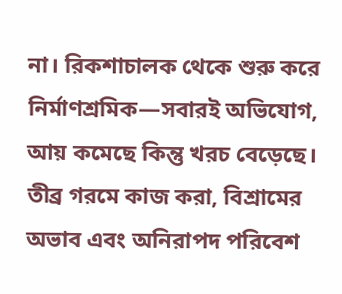না। রিকশাচালক থেকে শুরু করে নির্মাণশ্রমিক—সবারই অভিযোগ, আয় কমেছে কিন্তু খরচ বেড়েছে। তীব্র গরমে কাজ করা, বিশ্রামের অভাব এবং অনিরাপদ পরিবেশ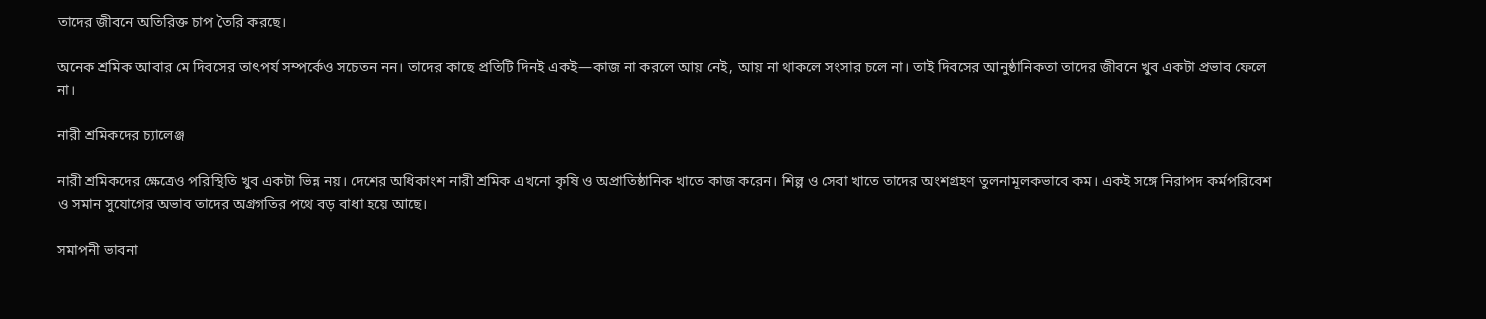তাদের জীবনে অতিরিক্ত চাপ তৈরি করছে।

অনেক শ্রমিক আবার মে দিবসের তাৎপর্য সম্পর্কেও সচেতন নন। তাদের কাছে প্রতিটি দিনই একই—কাজ না করলে আয় নেই, আয় না থাকলে সংসার চলে না। তাই দিবসের আনুষ্ঠানিকতা তাদের জীবনে খুব একটা প্রভাব ফেলে না।

নারী শ্রমিকদের চ্যালেঞ্জ

নারী শ্রমিকদের ক্ষেত্রেও পরিস্থিতি খুব একটা ভিন্ন নয়। দেশের অধিকাংশ নারী শ্রমিক এখনো কৃষি ও অপ্রাতিষ্ঠানিক খাতে কাজ করেন। শিল্প ও সেবা খাতে তাদের অংশগ্রহণ তুলনামূলকভাবে কম। একই সঙ্গে নিরাপদ কর্মপরিবেশ ও সমান সুযোগের অভাব তাদের অগ্রগতির পথে বড় বাধা হয়ে আছে।

সমাপনী ভাবনা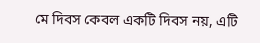মে দিবস কেবল একটি দিবস নয়, এটি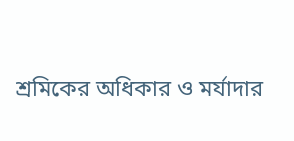শ্রমিকের অধিকার ও মর্যাদার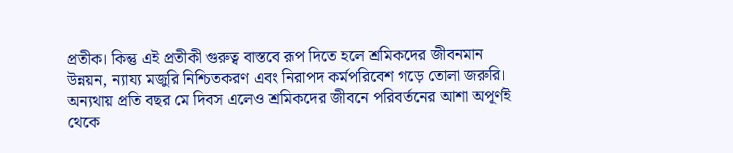প্রতীক। কিন্তু এই প্রতীকী গুরুত্ব বাস্তবে রূপ দিতে হলে শ্রমিকদের জীবনমান উন্নয়ন, ন্যায্য মজুরি নিশ্চিতকরণ এবং নিরাপদ কর্মপরিবেশ গড়ে তোলা জরুরি। অন্যথায় প্রতি বছর মে দিবস এলেও শ্রমিকদের জীবনে পরিবর্তনের আশা অপূর্ণই থেকে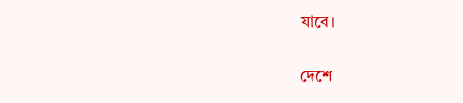যাবে।

দেশে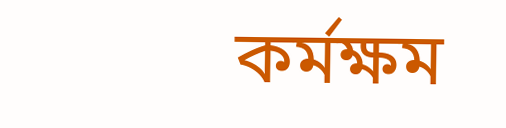কর্মক্ষম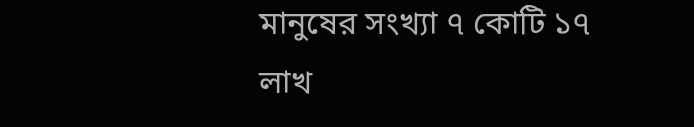মানুষের সংখ্যা ৭ কোটি ১৭ লাখ